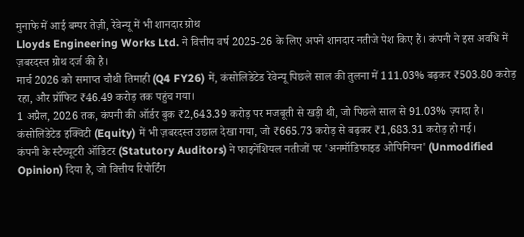मुनाफे में आई बम्पर तेज़ी, रेवेन्यू में भी शानदार ग्रोथ
Lloyds Engineering Works Ltd. ने वित्तीय वर्ष 2025-26 के लिए अपने शानदार नतीजे पेश किए हैं। कंपनी ने इस अवधि में ज़बरदस्त ग्रोथ दर्ज की है।
मार्च 2026 को समाप्त चौथी तिमाही (Q4 FY26) में, कंसोलिडेटेड रेवेन्यू पिछले साल की तुलना में 111.03% बढ़कर ₹503.80 करोड़ रहा, और प्रॉफिट ₹46.49 करोड़ तक पहुंच गया।
1 अप्रैल, 2026 तक, कंपनी की ऑर्डर बुक ₹2,643.39 करोड़ पर मजबूती से खड़ी थी, जो पिछले साल से 91.03% ज़्यादा है।
कंसोलिडेटेड इक्विटी (Equity) में भी ज़बरदस्त उछाल देखा गया, जो ₹665.73 करोड़ से बढ़कर ₹1,683.31 करोड़ हो गई।
कंपनी के स्टैच्यूटरी ऑडिटर (Statutory Auditors) ने फाइनेंशियल नतीजों पर 'अनमॉडिफाइड ओपिनियन' (Unmodified Opinion) दिया है, जो वित्तीय रिपोर्टिंग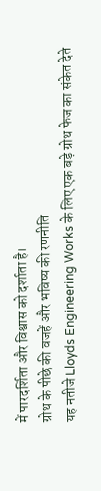में पारदर्शिता और विश्वास को दर्शाता है।
ग्रोथ के पीछे की वजहें और भविष्य की रणनीति
यह नतीजे Lloyds Engineering Works के लिए एक बड़े ग्रोथ फेज का संकेत देते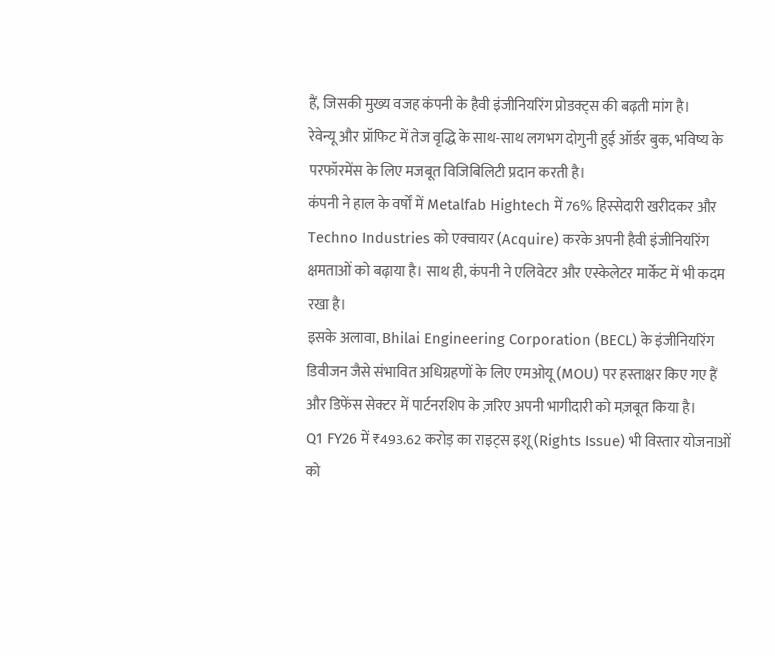हैं, जिसकी मुख्य वजह कंपनी के हैवी इंजीनियरिंग प्रोडक्ट्स की बढ़ती मांग है।
रेवेन्यू और प्रॉफिट में तेज वृद्धि के साथ-साथ लगभग दोगुनी हुई ऑर्डर बुक, भविष्य के परफॉरमेंस के लिए मजबूत विजिबिलिटी प्रदान करती है।
कंपनी ने हाल के वर्षों में Metalfab Hightech में 76% हिस्सेदारी खरीदकर और Techno Industries को एक्वायर (Acquire) करके अपनी हैवी इंजीनियरिंग क्षमताओं को बढ़ाया है। साथ ही, कंपनी ने एलिवेटर और एस्केलेटर मार्केट में भी कदम रखा है।
इसके अलावा, Bhilai Engineering Corporation (BECL) के इंजीनियरिंग डिवीजन जैसे संभावित अधिग्रहणों के लिए एमओयू (MOU) पर हस्ताक्षर किए गए हैं और डिफेंस सेक्टर में पार्टनरशिप के ज़रिए अपनी भागीदारी को मज़बूत किया है।
Q1 FY26 में ₹493.62 करोड़ का राइट्स इशू (Rights Issue) भी विस्तार योजनाओं को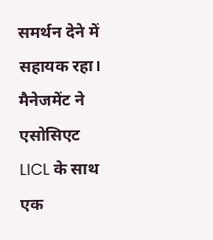समर्थन देने में सहायक रहा। मैनेजमेंट ने एसोसिएट LICL के साथ एक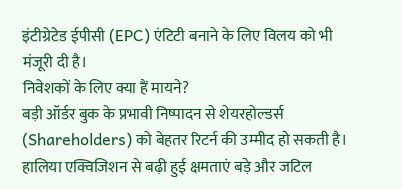इंटीग्रेटेड ईपीसी (EPC) एंटिटी बनाने के लिए विलय को भी मंजूरी दी है।
निवेशकों के लिए क्या हैं मायने?
बड़ी ऑर्डर बुक के प्रभावी निष्पादन से शेयरहोल्डर्स (Shareholders) को बेहतर रिटर्न की उम्मीद हो सकती है। हालिया एक्विजिशन से बढ़ी हुई क्षमताएं बड़े और जटिल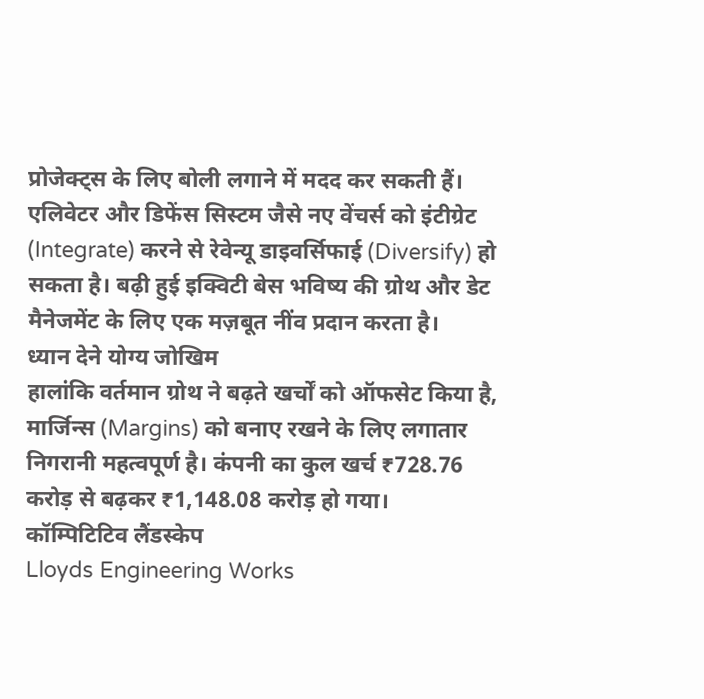प्रोजेक्ट्स के लिए बोली लगाने में मदद कर सकती हैं।
एलिवेटर और डिफेंस सिस्टम जैसे नए वेंचर्स को इंटीग्रेट (Integrate) करने से रेवेन्यू डाइवर्सिफाई (Diversify) हो सकता है। बढ़ी हुई इक्विटी बेस भविष्य की ग्रोथ और डेट मैनेजमेंट के लिए एक मज़बूत नींव प्रदान करता है।
ध्यान देने योग्य जोखिम
हालांकि वर्तमान ग्रोथ ने बढ़ते खर्चों को ऑफसेट किया है, मार्जिन्स (Margins) को बनाए रखने के लिए लगातार निगरानी महत्वपूर्ण है। कंपनी का कुल खर्च ₹728.76 करोड़ से बढ़कर ₹1,148.08 करोड़ हो गया।
कॉम्पिटिटिव लैंडस्केप
Lloyds Engineering Works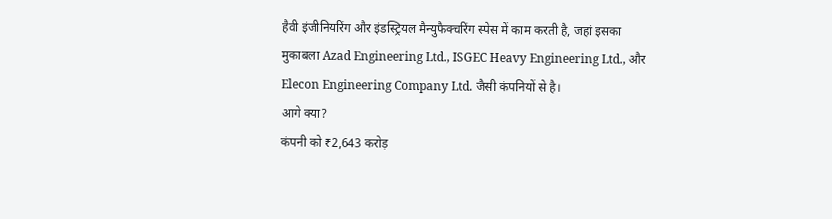हैवी इंजीनियरिंग और इंडस्ट्रियल मैन्युफैक्चरिंग स्पेस में काम करती है, जहां इसका मुकाबला Azad Engineering Ltd., ISGEC Heavy Engineering Ltd., और Elecon Engineering Company Ltd. जैसी कंपनियों से है।
आगे क्या?
कंपनी को ₹2,643 करोड़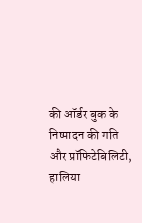की ऑर्डर बुक के निष्पादन की गति और प्रॉफिटेबिलिटी, हालिया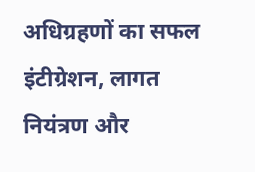अधिग्रहणों का सफल इंटीग्रेशन, लागत नियंत्रण और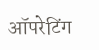ऑपरेटिंग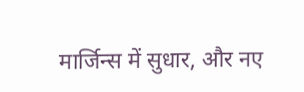मार्जिन्स में सुधार, और नए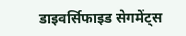डाइवर्सिफाइड सेगमेंट्स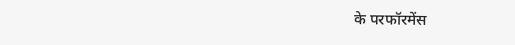के परफॉरमेंस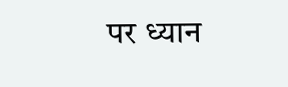पर ध्यान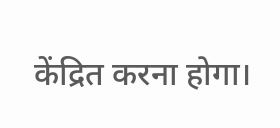केंद्रित करना होगा।